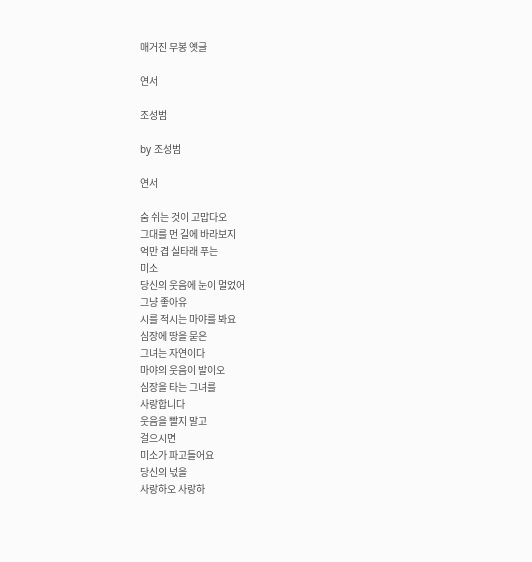매거진 무봉 옛글

연서

조성범

by 조성범

연서

숨 쉬는 것이 고맙다오
그대를 먼 길에 바라보지
억만 겹 실타래 푸는
미소
당신의 웃음에 눈이 멀었어
그냥 좋아유
시를 적시는 마야를 봐요
심장에 땅을 묻은
그녀는 자연이다
마야의 웃음이 발이오
심장을 타는 그녀를
사랑합니다
웃음을 빨지 말고
걸으시면
미소가 파고들어요
당신의 넋을
사랑하오 사랑하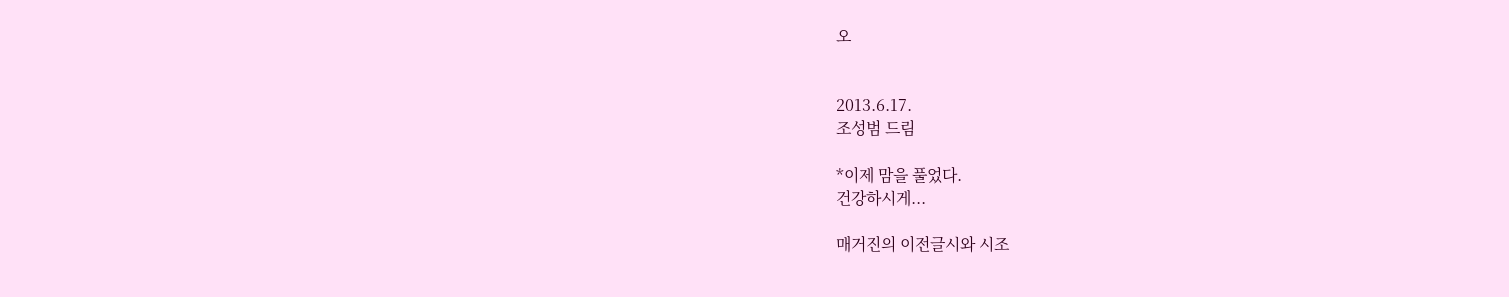오


2013.6.17.
조성범 드림

*이제 맘을 풀었다.
건강하시게...

매거진의 이전글시와 시조